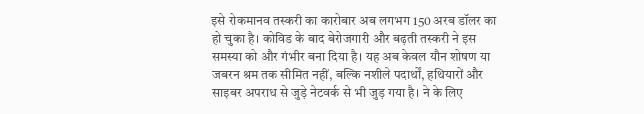इसे रोकमानव तस्करी का कारोबार अब लगभग 150 अरब डॉलर का हो चुका है। कोविड के बाद बेरोजगारी और बढ़ती तस्करी ने इस समस्या को और गंभीर बना दिया है। यह अब केवल यौन शोषण या जबरन श्रम तक सीमित नहीं, बल्कि नशीले पदार्थों, हथियारों और साइबर अपराध से जुड़े नेटवर्क से भी जुड़ गया है। ने के लिए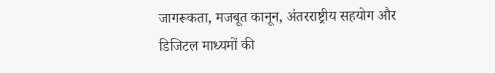जागरूकता, मजबूत कानून, अंतरराष्ट्रीय सहयोग और डिजिटल माध्यमों की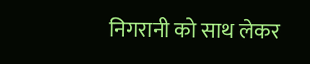निगरानी को साथ लेकर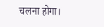चलना होगा।